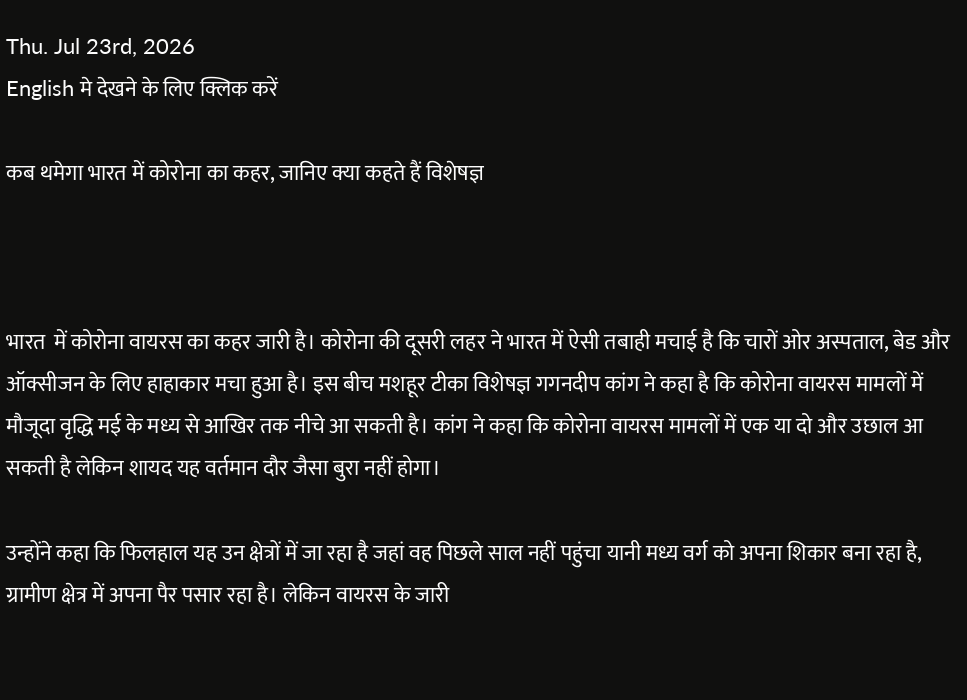Thu. Jul 23rd, 2026
English मे देखने के लिए क्लिक करें

कब थमेगा भारत में कोरोना का कहर, जानिए क्या कहते हैं विशेषज्ञ



भारत  में कोरोना वायरस का कहर जारी है। कोरोना की दूसरी लहर ने भारत में ऐसी तबाही मचाई है कि चारों ओर अस्पताल, बेड और ऑक्सीजन के लिए हाहाकार मचा हुआ है। इस बीच मशहूर टीका विशेषज्ञ गगनदीप कांग ने कहा है कि कोरोना वायरस मामलों में मौजूदा वृद्धि मई के मध्य से आखिर तक नीचे आ सकती है। कांग ने कहा कि कोरोना वायरस मामलों में एक या दो और उछाल आ सकती है लेकिन शायद यह वर्तमान दौर जैसा बुरा नहीं होगा।

उन्होंने कहा कि फिलहाल यह उन क्षेत्रों में जा रहा है जहां वह पिछले साल नहीं पहुंचा यानी मध्य वर्ग को अपना शिकार बना रहा है, ग्रामीण क्षेत्र में अपना पैर पसार रहा है। लेकिन वायरस के जारी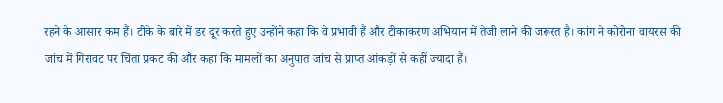रहने के आसार कम हैं। टीके के बारे में डर दूर करते हुए उन्होंने कहा कि वे प्रभावी हैं और टीकाकरण अभियान में तेजी लाने की जरूरत है। कांग ने कोरोना वायरस की जांच में गिरावट पर चिंता प्रकट की और कहा कि मामलों का अनुपात जांच से प्राप्त आंकड़ों से कहीं ज्यादा हैं।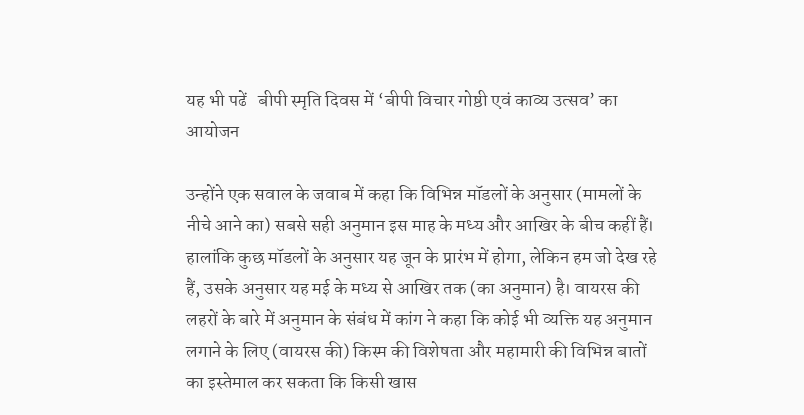यह भी पढें   बीपी स्मृति दिवस में ‘बीपी विचार गोष्ठी एवं काव्य उत्सव’ का आयोजन

उन्होंने एक सवाल के जवाब में कहा कि विभिन्न मॉडलों के अनुसार (मामलों के नीचे आने का) सबसे सही अनुमान इस माह के मध्य और आखिर के बीच कहीं हैं। हालांकि कुछ मॉडलों के अनुसार यह जून के प्रारंभ में होगा, लेकिन हम जो देख रहे हैं, उसके अनुसार यह मई के मध्य से आखिर तक (का अनुमान) है। वायरस की लहरों के बारे में अनुमान के संबंध में कांग ने कहा कि कोई भी व्यक्ति यह अनुमान लगाने के लिए (वायरस की) किस्म की विशेषता और महामारी की विभिन्न बातों का इस्तेमाल कर सकता कि किसी खास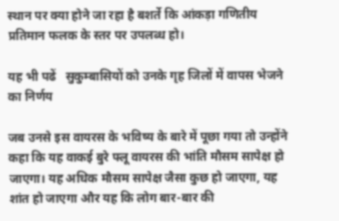स्थान पर क्या होने जा रहा है बशर्ते कि आंकड़ा गणितीय प्रतिमान फलक के स्तर पर उपलब्ध हो।

यह भी पढें   सुकुम्बासियों को उनके गृह जिलों में वापस भेजने का निर्णय

जब उनसे इस वायरस के भविष्य के बारे में पूछा गया तो उन्होंने कहा कि यह वाकई बुरे फ्लू वायरस की भांति मौसम सापेक्ष हो जाएगा। यह अधिक मौसम सापेक्ष जैसा कुछ हो जाएगा, यह शांत हो जाएगा और यह कि लोग बार-बार की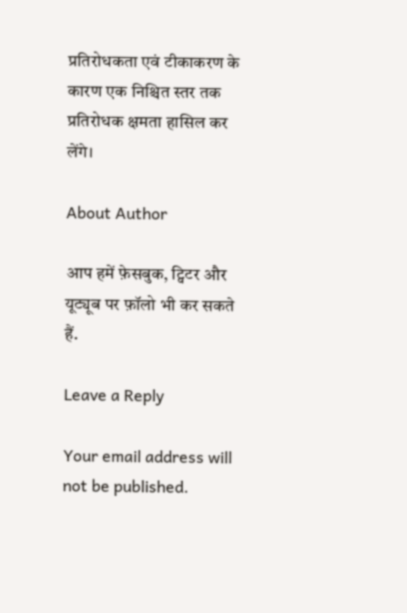प्रतिरोधकता एवं टीकाकरण के कारण एक निश्चित स्तर तक प्रतिरोधक क्षमता हासिल कर लेंगे।

About Author

आप हमें फ़ेसबुक, ट्विटर और यूट्यूब पर फ़ॉलो भी कर सकते हैं.

Leave a Reply

Your email address will not be published.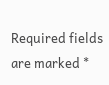Required fields are marked *